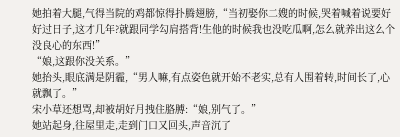她拍着大腿,气得当院的鸡都惊得扑腾翅膀,“当初娶你二嫂的时候,哭着喊着说要好好过日子,这才几年?就跟同学勾肩搭背!生他的时候我也没吃瓜啊,怎么就养出这么个没良心的东西!”
“娘,这跟你没关系。”
她抬头,眼底满是阴霾,“男人嘛,有点姿色就开始不老实,总有人围着转,时间长了,心就飘了。”
宋小草还想骂,却被胡好月拽住胳膊:“娘,别气了。”
她站起身,往屋里走,走到门口又回头,声音沉了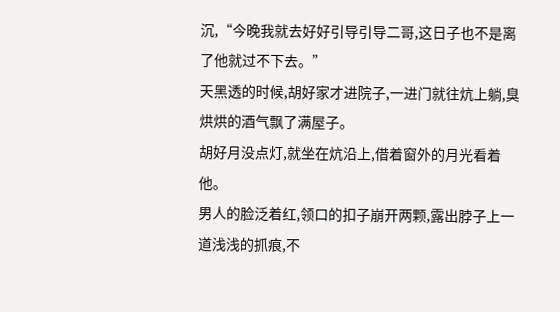沉,“今晚我就去好好引导引导二哥,这日子也不是离了他就过不下去。”
天黑透的时候,胡好家才进院子,一进门就往炕上躺,臭烘烘的酒气飘了满屋子。
胡好月没点灯,就坐在炕沿上,借着窗外的月光看着他。
男人的脸泛着红,领口的扣子崩开两颗,露出脖子上一道浅浅的抓痕,不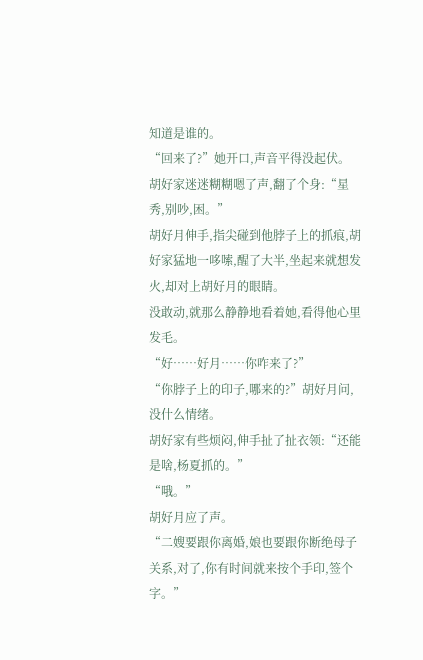知道是谁的。
“回来了?”她开口,声音平得没起伏。
胡好家迷迷糊糊嗯了声,翻了个身:“星秀,别吵,困。”
胡好月伸手,指尖碰到他脖子上的抓痕,胡好家猛地一哆嗦,醒了大半,坐起来就想发火,却对上胡好月的眼睛。
没敢动,就那么静静地看着她,看得他心里发毛。
“好……好月……你咋来了?”
“你脖子上的印子,哪来的?”胡好月问,没什么情绪。
胡好家有些烦闷,伸手扯了扯衣领:“还能是啥,杨夏抓的。”
“哦。”
胡好月应了声。
“二嫂要跟你离婚,娘也要跟你断绝母子关系,对了,你有时间就来按个手印,签个字。”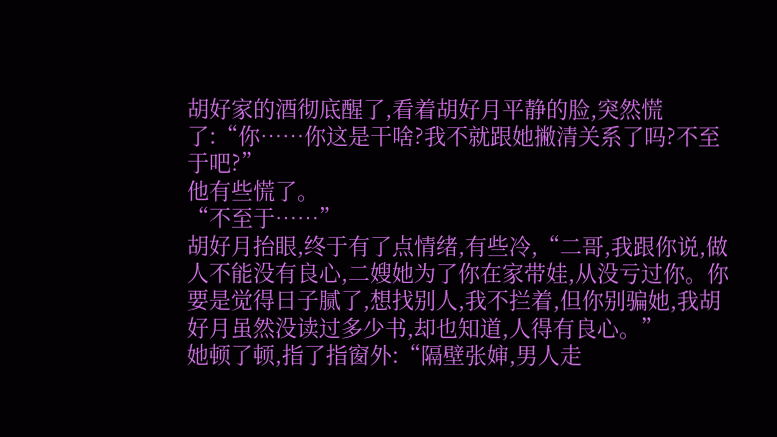胡好家的酒彻底醒了,看着胡好月平静的脸,突然慌了:“你……你这是干啥?我不就跟她撇清关系了吗?不至于吧?”
他有些慌了。
“不至于……”
胡好月抬眼,终于有了点情绪,有些冷,“二哥,我跟你说,做人不能没有良心,二嫂她为了你在家带娃,从没亏过你。你要是觉得日子腻了,想找别人,我不拦着,但你别骗她,我胡好月虽然没读过多少书,却也知道,人得有良心。”
她顿了顿,指了指窗外:“隔壁张婶,男人走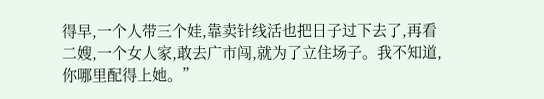得早,一个人带三个娃,靠卖针线活也把日子过下去了,再看二嫂,一个女人家,敢去广市闯,就为了立住场子。我不知道,你哪里配得上她。”